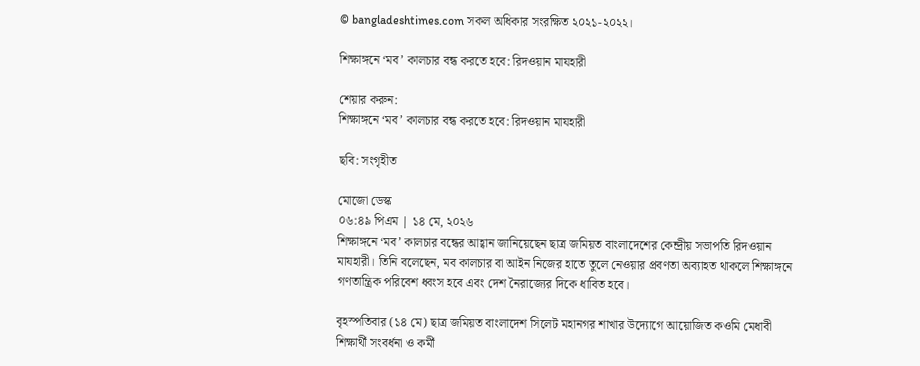© bangladeshtimes.com সকল অধিকার সংরক্ষিত ২০২১-২০২২।

শিক্ষাঙ্গনে ‘মব’ কালচার বন্ধ করতে হবে: রিদওয়ান মাযহারী

শেয়ার করুন:
শিক্ষাঙ্গনে ‘মব’ কালচার বন্ধ করতে হবে: রিদওয়ান মাযহারী

ছবি: সংগৃহীত

মোজো ডেস্ক
০৬:৪৯ পিএম | ১৪ মে, ২০২৬
শিক্ষাঙ্গনে ‘মব’ কালচার বন্ধের আহ্বান জানিয়েছেন ছাত্র জমিয়ত বাংলাদেশের কেন্দ্রীয় সভাপতি রিদওয়ান মাযহারী। তিনি বলেছেন, মব কালচার বা আইন নিজের হাতে তুলে নেওয়ার প্রবণতা অব্যাহত থাকলে শিক্ষাঙ্গনে গণতান্ত্রিক পরিবেশ ধ্বংস হবে এবং দেশ নৈরাজ্যের দিকে ধাবিত হবে।

বৃহস্পতিবার (১৪ মে) ছাত্র জমিয়ত বাংলাদেশ সিলেট মহানগর শাখার উদ্যোগে আয়োজিত কওমি মেধাবী শিক্ষার্থী সংবর্ধনা ও কর্মী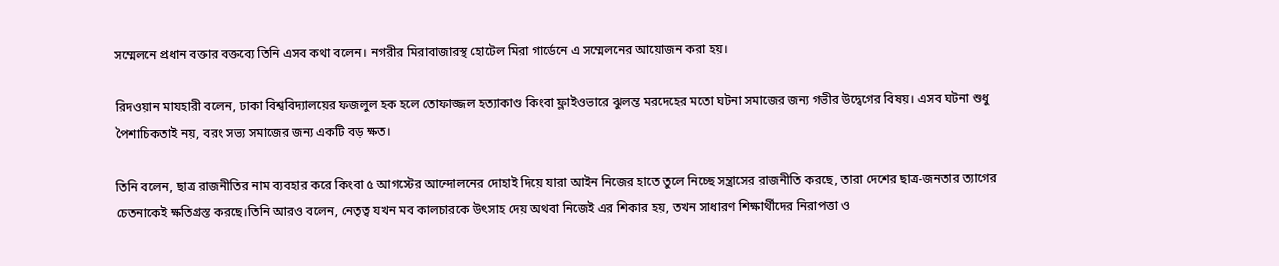সম্মেলনে প্রধান বক্তার বক্তব্যে তিনি এসব কথা বলেন। নগরীর মিরাবাজারস্থ হোটেল মিরা গার্ডেনে এ সম্মেলনের আয়োজন করা হয়।

রিদওয়ান মাযহারী বলেন, ঢাকা বিশ্ববিদ্যালয়ের ফজলুল হক হলে তোফাজ্জল হত্যাকাণ্ড কিংবা ফ্লাইওভারে ঝুলন্ত মরদেহের মতো ঘটনা সমাজের জন্য গভীর উদ্বেগের বিষয়। এসব ঘটনা শুধু পৈশাচিকতাই নয়, বরং সভ্য সমাজের জন্য একটি বড় ক্ষত।

তিনি বলেন, ছাত্র রাজনীতির নাম ব্যবহার করে কিংবা ৫ আগস্টের আন্দোলনের দোহাই দিয়ে যারা আইন নিজের হাতে তুলে নিচ্ছে সন্ত্রাসের রাজনীতি করছে, তারা দেশের ছাত্র-জনতার ত্যাগের চেতনাকেই ক্ষতিগ্রস্ত করছে।তিনি আরও বলেন, নেতৃত্ব যখন মব কালচারকে উৎসাহ দেয় অথবা নিজেই এর শিকার হয়, তখন সাধারণ শিক্ষার্থীদের নিরাপত্তা ও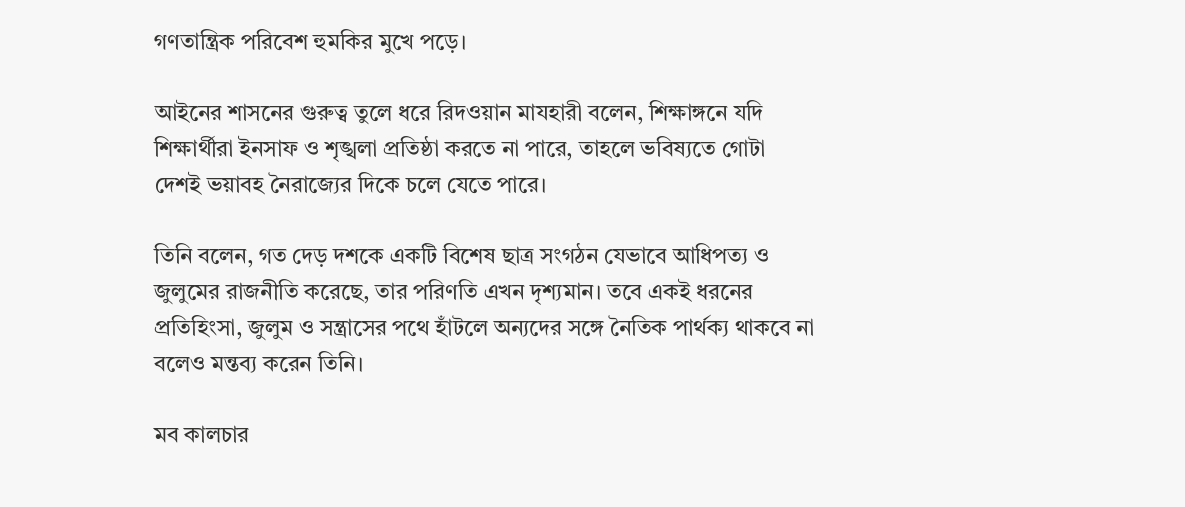গণতান্ত্রিক পরিবেশ হুমকির মুখে পড়ে।

আইনের শাসনের গুরুত্ব তুলে ধরে রিদওয়ান মাযহারী বলেন, শিক্ষাঙ্গনে যদি শিক্ষার্থীরা ইনসাফ ও শৃঙ্খলা প্রতিষ্ঠা করতে না পারে, তাহলে ভবিষ্যতে গোটা দেশই ভয়াবহ নৈরাজ্যের দিকে চলে যেতে পারে।

তিনি বলেন, গত দেড় দশকে একটি বিশেষ ছাত্র সংগঠন যেভাবে আধিপত্য ও জুলুমের রাজনীতি করেছে, তার পরিণতি এখন দৃশ্যমান। তবে একই ধরনের প্রতিহিংসা, জুলুম ও সন্ত্রাসের পথে হাঁটলে অন্যদের সঙ্গে নৈতিক পার্থক্য থাকবে না বলেও মন্তব্য করেন তিনি।

মব কালচার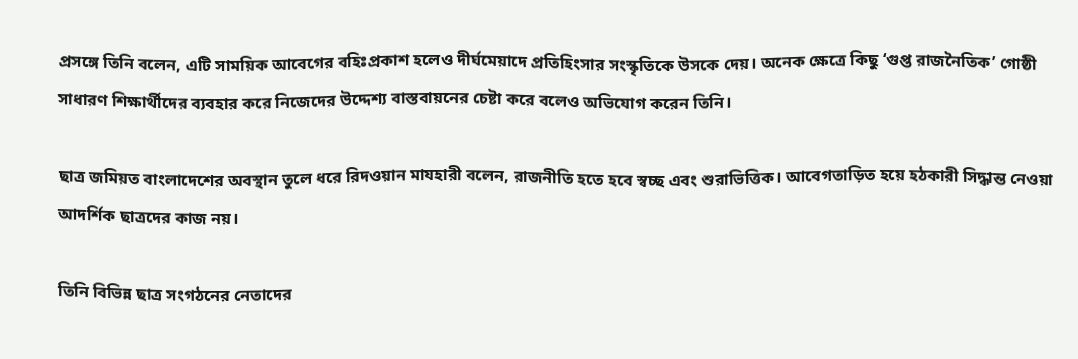প্রসঙ্গে তিনি বলেন, এটি সাময়িক আবেগের বহিঃপ্রকাশ হলেও দীর্ঘমেয়াদে প্রতিহিংসার সংস্কৃতিকে উসকে দেয়। অনেক ক্ষেত্রে কিছু ‘গুপ্ত রাজনৈতিক’ গোষ্ঠী সাধারণ শিক্ষার্থীদের ব্যবহার করে নিজেদের উদ্দেশ্য বাস্তবায়নের চেষ্টা করে বলেও অভিযোগ করেন তিনি।

ছাত্র জমিয়ত বাংলাদেশের অবস্থান তুলে ধরে রিদওয়ান মাযহারী বলেন, রাজনীতি হতে হবে স্বচ্ছ এবং শুরাভিত্তিক। আবেগতাড়িত হয়ে হঠকারী সিদ্ধান্ত নেওয়া আদর্শিক ছাত্রদের কাজ নয়।

তিনি বিভিন্ন ছাত্র সংগঠনের নেতাদের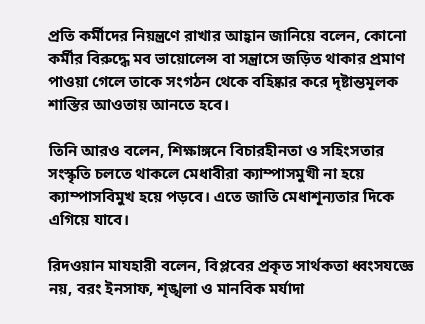প্রতি কর্মীদের নিয়ন্ত্রণে রাখার আহ্বান জানিয়ে বলেন, কোনো কর্মীর বিরুদ্ধে মব ভায়োলেন্স বা সন্ত্রাসে জড়িত থাকার প্রমাণ পাওয়া গেলে তাকে সংগঠন থেকে বহিষ্কার করে দৃষ্টান্তমূলক শাস্তির আওতায় আনতে হবে।

তিনি আরও বলেন, শিক্ষাঙ্গনে বিচারহীনতা ও সহিংসতার সংস্কৃতি চলতে থাকলে মেধাবীরা ক্যাম্পাসমুখী না হয়ে ক্যাম্পাসবিমুখ হয়ে পড়বে। এতে জাতি মেধাশূন্যতার দিকে এগিয়ে যাবে।

রিদওয়ান মাযহারী বলেন, বিপ্লবের প্রকৃত সার্থকতা ধ্বংসযজ্ঞে নয়, বরং ইনসাফ, শৃঙ্খলা ও মানবিক মর্যাদা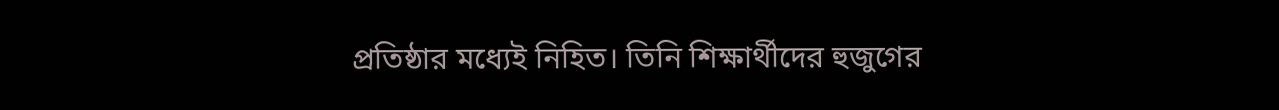প্রতিষ্ঠার মধ্যেই নিহিত। তিনি শিক্ষার্থীদের হুজুগের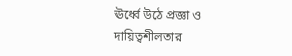ঊর্ধ্বে উঠে প্রজ্ঞা ও দায়িত্বশীলতার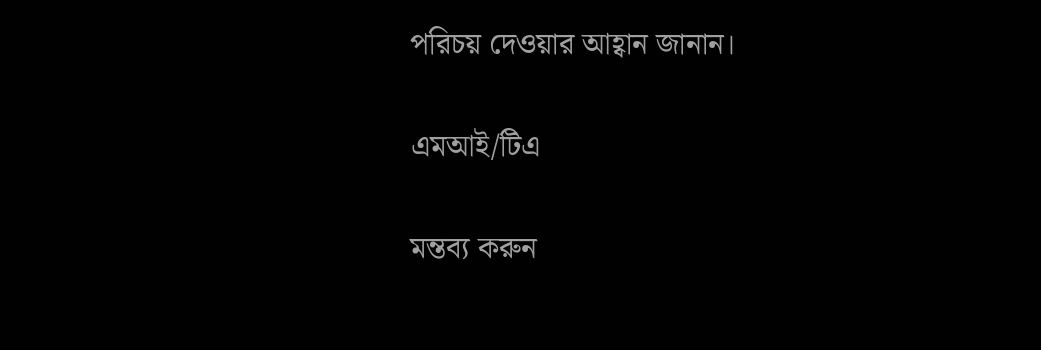পরিচয় দেওয়ার আহ্বান জানান।

এমআই/টিএ

মন্তব্য করুন